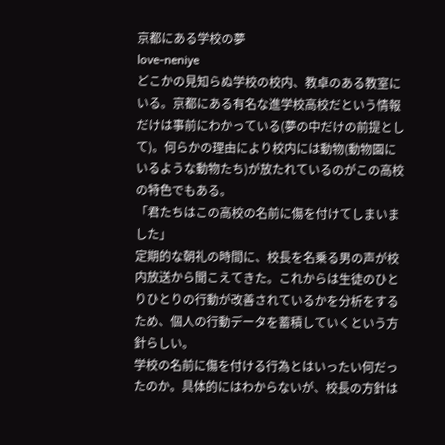京都にある学校の夢
love-neniye
どこかの見知らぬ学校の校内、教卓のある教室にいる。京都にある有名な進学校高校だという情報だけは事前にわかっている(夢の中だけの前提として)。何らかの理由により校内には動物(動物園にいるような動物たち)が放たれているのがこの高校の特色でもある。
「君たちはこの高校の名前に傷を付けてしまいました」
定期的な朝礼の時間に、校長を名乗る男の声が校内放送から聞こえてきた。これからは生徒のひとりひとりの行動が改善されているかを分析をするため、個人の行動データを蓄積していくという方針らしい。
学校の名前に傷を付ける行為とはいったい何だったのか。具体的にはわからないが、校長の方針は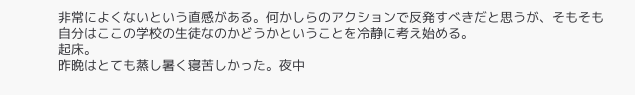非常によくないという直感がある。何かしらのアクションで反発すべきだと思うが、そもそも自分はここの学校の生徒なのかどうかということを冷静に考え始める。
起床。
昨晩はとても蒸し暑く寝苦しかった。夜中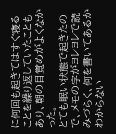に何回も起きてはすぐ寝ることを繰り返していたこともあり、朝の目覚めがよくなかった。
とても眠い状態で起きたので、メモの字がヨレヨレで読みづらく、何を書いてあるかわからない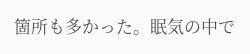箇所も多かった。眠気の中で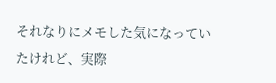それなりにメモした気になっていたけれど、実際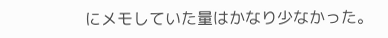にメモしていた量はかなり少なかった。